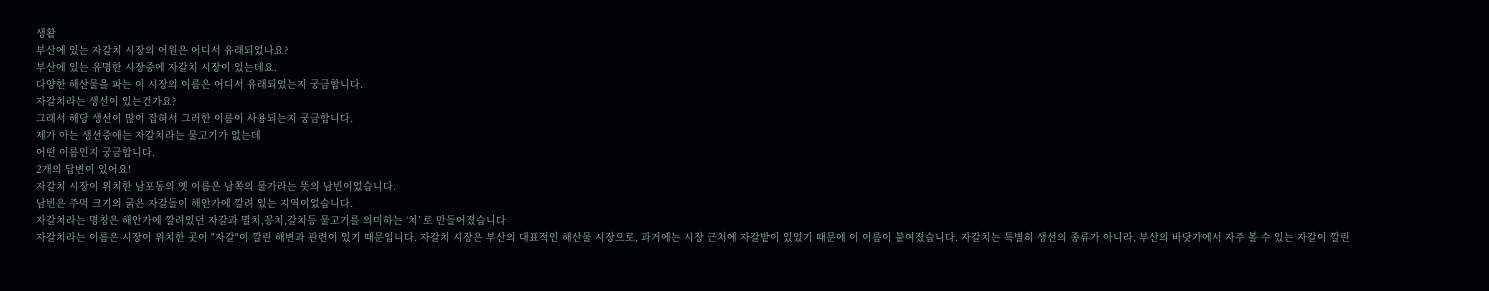생활
부산에 있는 자갈치 시장의 어원은 어디서 유래되었나요?
부산에 있는 유명한 시장중에 자갈치 시장이 있는데요.
다양한 해산물을 파는 이 시장의 이름은 어디서 유래되었는지 궁금합니다.
자갈치라는 생선이 있는건가요?
그래서 해당 생선이 많이 잡혀서 그러한 이름이 사용되는지 궁금합니다.
제가 아는 생선중에는 자갈치라는 물고기가 없는데
어떤 이름인지 궁금합니다.
2개의 답변이 있어요!
자갈치 시장이 위치한 남포동의 옛 이름은 남쪽의 물가라는 뜻의 남빈이었습니다.
남빈은 주먹 크기의 굵은 자갈들이 해안가에 깔려 있는 지역이었습니다.
자갈치라는 명칭은 해안가에 깔려있던 자갈과 멸치,꽁치,갈치등 물고기를 의미하는 ‘치’ 로 만들어졌습니다
자갈치라는 이름은 시장이 위치한 곳이 "자갈"이 깔린 해변과 관련이 있기 때문입니다. 자갈치 시장은 부산의 대표적인 해산물 시장으로, 과거에는 시장 근처에 자갈밭이 있었기 때문에 이 이름이 붙여졌습니다. 자갈치는 특별히 생선의 종류가 아니라, 부산의 바닷가에서 자주 볼 수 있는 자갈이 깔린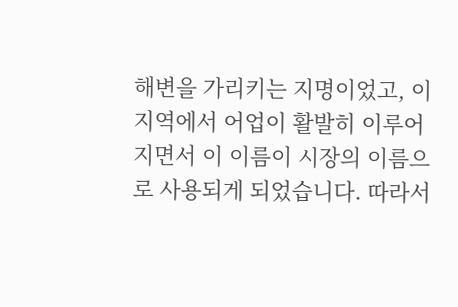해변을 가리키는 지명이었고, 이 지역에서 어업이 활발히 이루어지면서 이 이름이 시장의 이름으로 사용되게 되었습니다. 따라서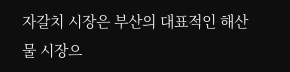자갈치 시장은 부산의 대표적인 해산물 시장으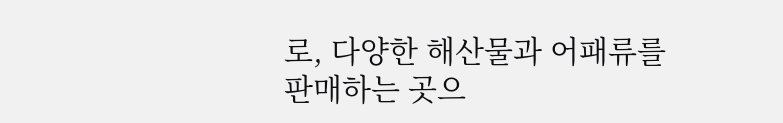로, 다양한 해산물과 어패류를 판매하는 곳으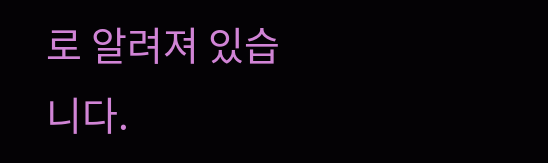로 알려져 있습니다.